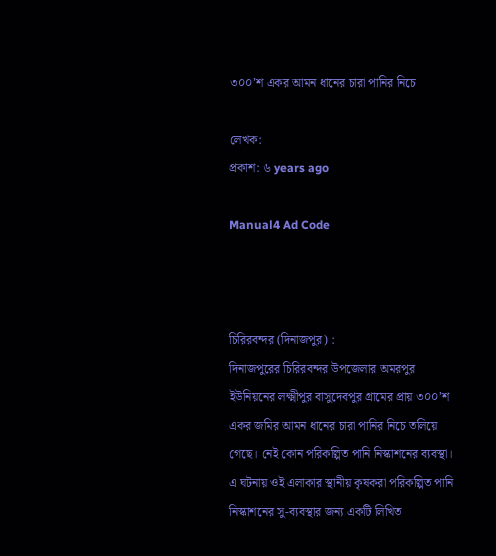৩০০’শ একর আমন ধানের চারা পানির নিচে

লেখক:
প্রকাশ: ৬ years ago

Manual4 Ad Code



চিরিরবন্দর (দিনাজপুর) :
দিনাজপুরের চিরিরবন্দর উপজেলার অমরপুর ইউনিয়নের লক্ষ্মীপুর বাসুদেবপুর গ্রামের প্রায় ৩০০’শ একর জমির আমন ধানের চারা পানির নিচে তলিয়ে গেছে। নেই কোন পরিকল্পিত পানি নিস্কাশনের ব্যবস্থা। এ ঘটনায় ওই এলাকার স্থানীয় কৃষকরা পরিকল্পিত পানি নিস্কাশনের সু-ব্যবস্থার জন্য একটি লিখিত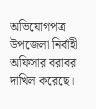অভিযোগপত্র উপজেলা নির্বাহী অফিসার বরাবর দাখিল করেছে।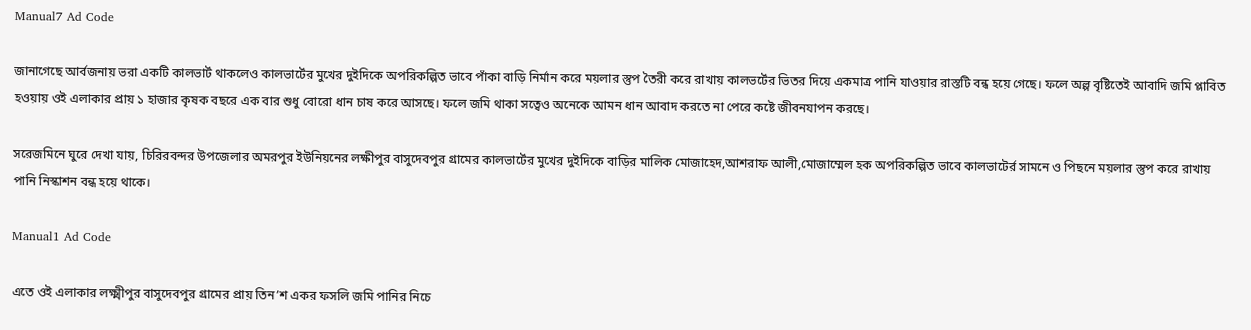Manual7 Ad Code

জানাগেছে আর্বজনায় ভরা একটি কালভার্ট থাকলেও কালভার্টের মুখের দুইদিকে অপরিকল্পিত ভাবে পাঁকা বাড়ি নির্মান করে ময়লার স্তুপ তৈরী করে রাখায় কালভর্টের ভিতর দিয়ে একমাত্র পানি যাওয়ার রাস্তটি বন্ধ হয়ে গেছে। ফলে অল্প বৃষ্টিতেই আবাদি জমি প্লাবিত হওয়ায় ওই এলাকার প্রায় ১ হাজার কৃষক বছরে এক বার শুধু বোরো ধান চাষ করে আসছে। ফলে জমি থাকা সত্বেও অনেকে আমন ধান আবাদ করতে না পেরে কষ্টে জীবনযাপন করছে।

সরেজমিনে ঘুরে দেখা যায়, চিরিরবন্দর উপজেলার অমরপুর ইউনিয়নের লক্ষীপুর বাসুদেবপুর গ্রামের কালভার্টের মুখের দুইদিকে বাড়ির মালিক মোজাহেদ,আশরাফ আলী,মোজাম্মেল হক অপরিকল্পিত ভাবে কালভাটের্র সামনে ও পিছনে ময়লার স্তুপ করে রাখায় পানি নিস্কাশন বন্ধ হয়ে থাকে।

Manual1 Ad Code

এতে ওই এলাকার লক্ষ্মীপুর বাসুদেবপুর গ্রামের প্রায় তিন’শ একর ফসলি জমি পানির নিচে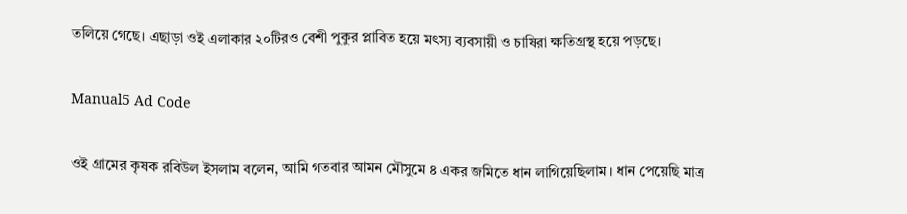তলিয়ে গেছে। এছাড়া ওই এলাকার ২০টিরও বেশী পুকুর প্লাবিত হয়ে মৎস্য ব্যবসায়ী ও চাষিরা ক্ষতিগ্রস্থ হয়ে পড়ছে।

Manual5 Ad Code

ওই গ্রামের কৃষক রবিউল ইসলাম বলেন, আমি গতবার আমন মৌসুমে ৪ একর জমিতে ধান লাগিয়েছিলাম। ধান পেয়েছি মাত্র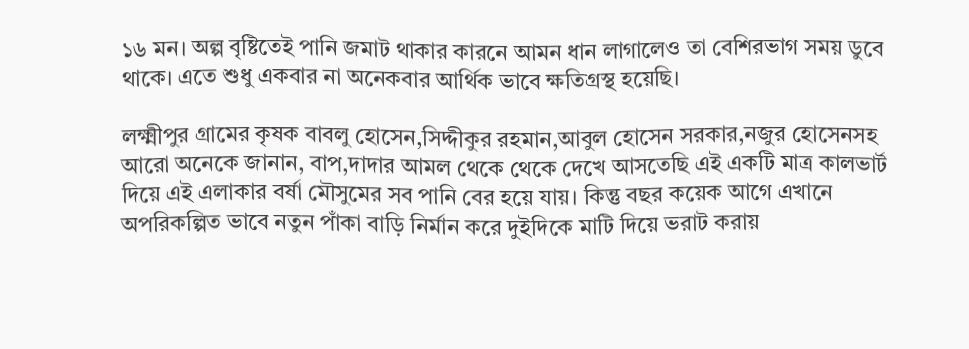১৬ মন। অল্প বৃষ্টিতেই পানি জমাট থাকার কারনে আমন ধান লাগালেও তা বেশিরভাগ সময় ডুবে থাকে। এতে শুধু একবার না অনেকবার আর্থিক ভাবে ক্ষতিগ্রস্থ হয়েছি।

লক্ষ্মীপুর গ্রামের কৃষক বাবলু হোসেন,সিদ্দীকুর রহমান,আবুল হোসেন সরকার,নজুর হোসেনসহ আরো অনেকে জানান, বাপ,দাদার আমল থেকে থেকে দেখে আসতেছি এই একটি মাত্র কালভার্ট দিয়ে এই এলাকার বর্ষা মৌসুমের সব পানি বের হয়ে যায়। কিন্তু বছর কয়েক আগে এখানে অপরিকল্পিত ভাবে নতুন পাঁকা বাড়ি নির্মান করে দুইদিকে মাটি দিয়ে ভরাট করায়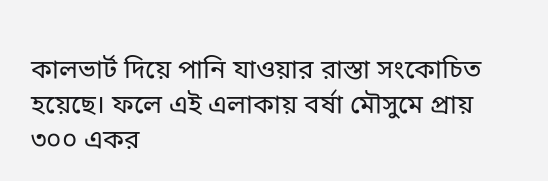কালভার্ট দিয়ে পানি যাওয়ার রাস্তা সংকোচিত হয়েছে। ফলে এই এলাকায় বর্ষা মৌসুমে প্রায় ৩০০ একর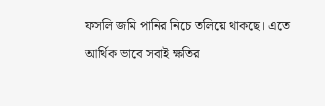ফসলি জমি পানির নিচে তলিয়ে থাকছে। এতে আর্থিক ভাবে সবাই ক্ষতির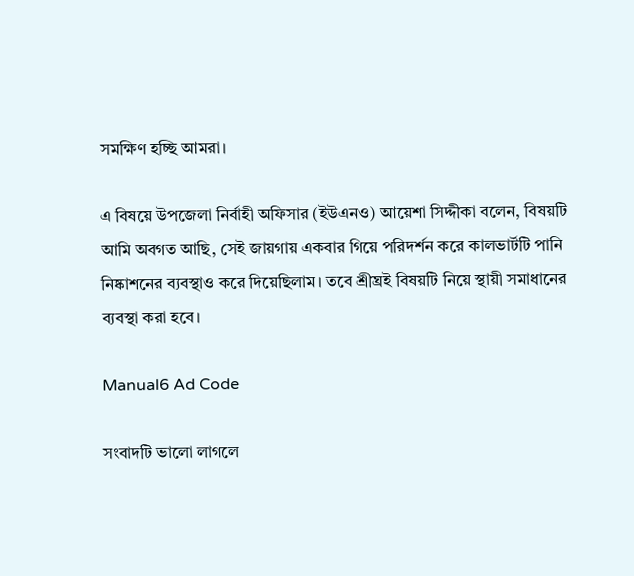সমক্ষিণ হচ্ছি আমরা।

এ বিষয়ে উপজেলা নির্বাহী অফিসার (ইউএনও) আয়েশা সিদ্দীকা বলেন, বিষয়টি আমি অবগত আছি, সেই জায়গায় একবার গিয়ে পরিদর্শন করে কালভার্টটি পানি নিষ্কাশনের ব্যবস্থাও করে দিয়েছিলাম। তবে শ্রীঘ্রই বিষয়টি নিয়ে স্থায়ী সমাধানের ব্যবস্থা করা হবে।

Manual6 Ad Code

সংবাদটি ভালো লাগলে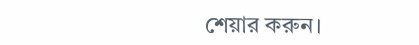শেয়ার করুন।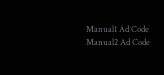Manual1 Ad Code
Manual2 Ad Code